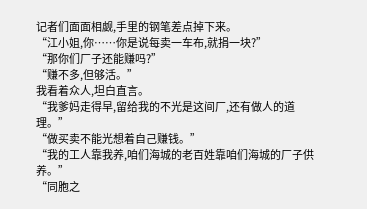记者们面面相觑,手里的钢笔差点掉下来。
“江小姐,你……你是说每卖一车布,就捐一块?”
“那你们厂子还能赚吗?”
“赚不多,但够活。”
我看着众人,坦白直言。
“我爹妈走得早,留给我的不光是这间厂,还有做人的道理。”
“做买卖不能光想着自己赚钱。”
“我的工人靠我养,咱们海城的老百姓靠咱们海城的厂子供养。”
“同胞之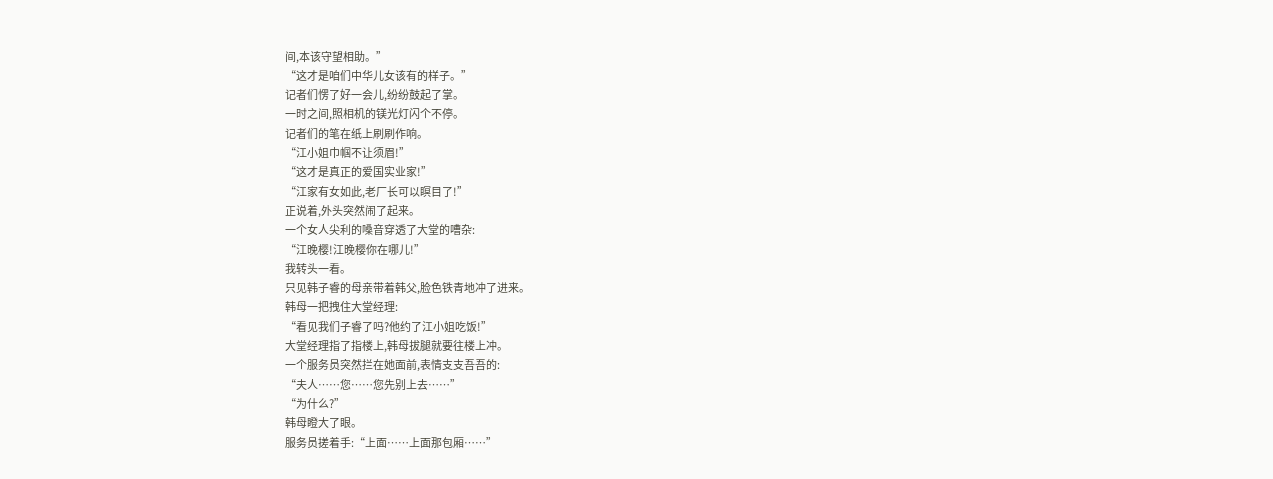间,本该守望相助。”
“这才是咱们中华儿女该有的样子。”
记者们愣了好一会儿,纷纷鼓起了掌。
一时之间,照相机的镁光灯闪个不停。
记者们的笔在纸上刷刷作响。
“江小姐巾帼不让须眉!”
“这才是真正的爱国实业家!”
“江家有女如此,老厂长可以瞑目了!”
正说着,外头突然闹了起来。
一个女人尖利的嗓音穿透了大堂的嘈杂:
“江晚樱!江晚樱你在哪儿!”
我转头一看。
只见韩子睿的母亲带着韩父,脸色铁青地冲了进来。
韩母一把拽住大堂经理:
“看见我们子睿了吗?他约了江小姐吃饭!”
大堂经理指了指楼上,韩母拔腿就要往楼上冲。
一个服务员突然拦在她面前,表情支支吾吾的:
“夫人……您……您先别上去……”
“为什么?”
韩母瞪大了眼。
服务员搓着手:“上面……上面那包厢……”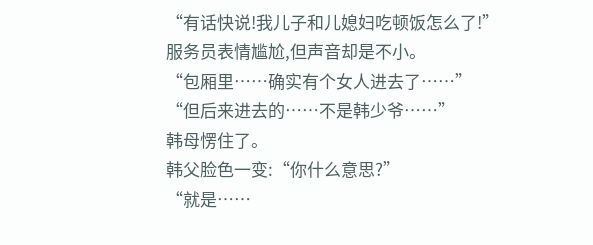“有话快说!我儿子和儿媳妇吃顿饭怎么了!”
服务员表情尴尬,但声音却是不小。
“包厢里……确实有个女人进去了……”
“但后来进去的……不是韩少爷……”
韩母愣住了。
韩父脸色一变:“你什么意思?”
“就是……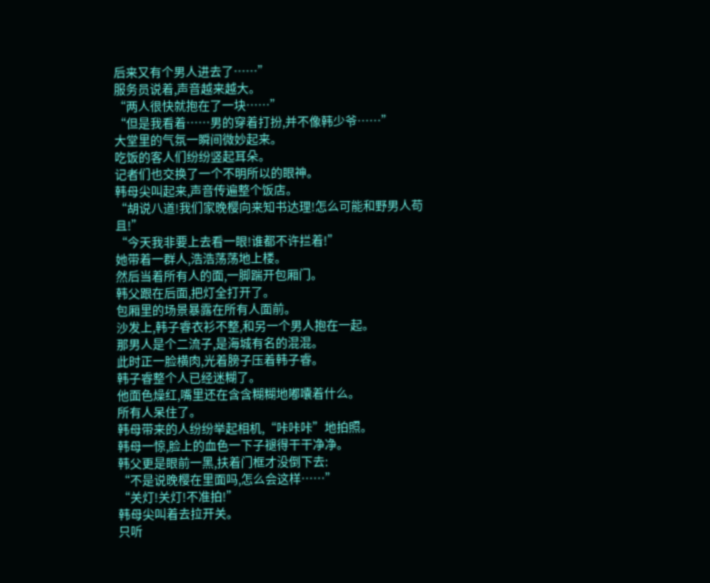后来又有个男人进去了……”
服务员说着,声音越来越大。
“两人很快就抱在了一块……”
“但是我看着……男的穿着打扮,并不像韩少爷……”
大堂里的气氛一瞬间微妙起来。
吃饭的客人们纷纷竖起耳朵。
记者们也交换了一个不明所以的眼神。
韩母尖叫起来,声音传遍整个饭店。
“胡说八道!我们家晚樱向来知书达理!怎么可能和野男人苟且!”
“今天我非要上去看一眼!谁都不许拦着!”
她带着一群人,浩浩荡荡地上楼。
然后当着所有人的面,一脚踹开包厢门。
韩父跟在后面,把灯全打开了。
包厢里的场景暴露在所有人面前。
沙发上,韩子睿衣衫不整,和另一个男人抱在一起。
那男人是个二流子,是海城有名的混混。
此时正一脸横肉,光着膀子压着韩子睿。
韩子睿整个人已经迷糊了。
他面色燥红,嘴里还在含含糊糊地嘟囔着什么。
所有人呆住了。
韩母带来的人纷纷举起相机,“咔咔咔”地拍照。
韩母一惊,脸上的血色一下子褪得干干净净。
韩父更是眼前一黑,扶着门框才没倒下去:
“不是说晚樱在里面吗,怎么会这样……”
“关灯!关灯!不准拍!”
韩母尖叫着去拉开关。
只听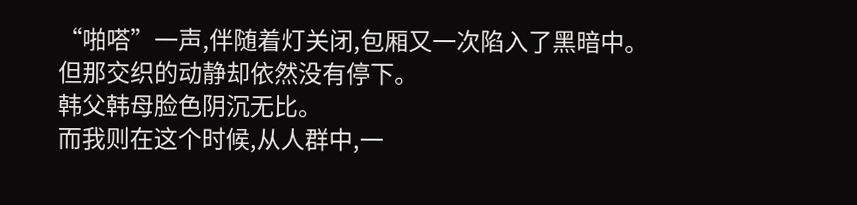“啪嗒”一声,伴随着灯关闭,包厢又一次陷入了黑暗中。
但那交织的动静却依然没有停下。
韩父韩母脸色阴沉无比。
而我则在这个时候,从人群中,一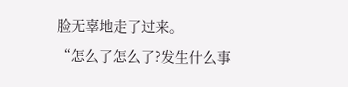脸无辜地走了过来。
“怎么了怎么了?发生什么事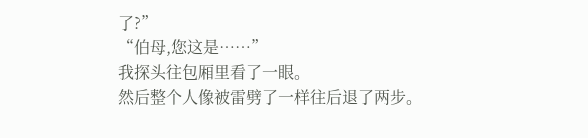了?”
“伯母,您这是……”
我探头往包厢里看了一眼。
然后整个人像被雷劈了一样往后退了两步。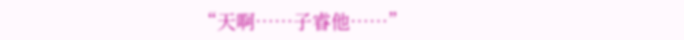“天啊……子睿他……”